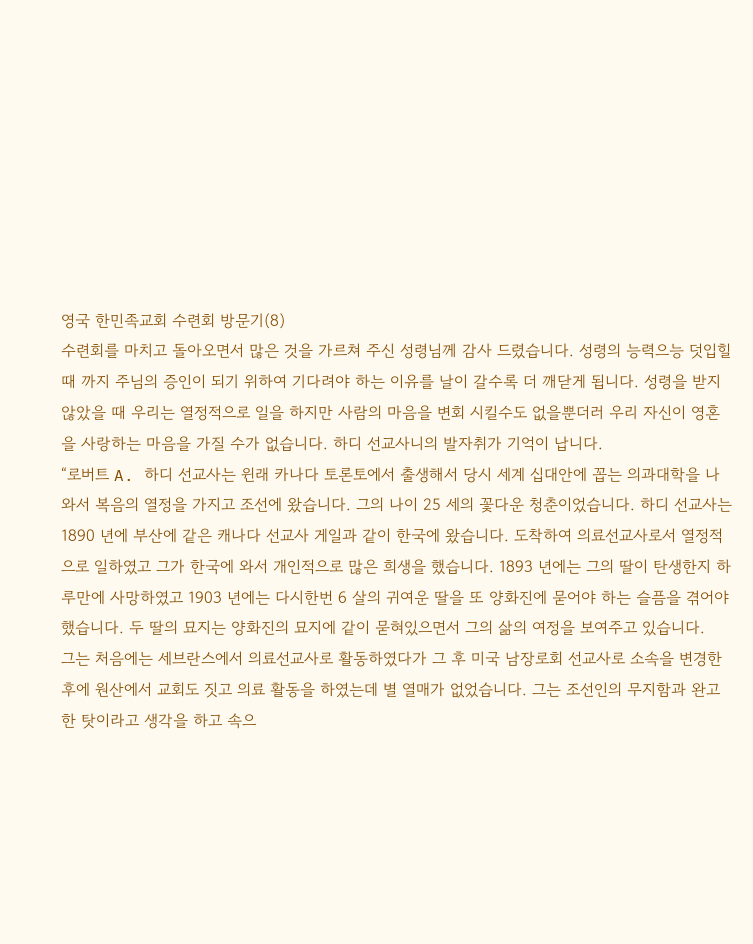영국 한민족교회 수련회 방문기(8)
수련회를 마치고 돌아오면서 많은 것을 가르쳐 주신 성령님께 감사 드렸습니다. 성령의 능력으능 덧입힐 때 까지 주님의 증인이 되기 위하여 기다려야 하는 이유를 날이 갈수록 더 깨닫게 됩니다. 성령을 받지 않았을 때 우리는 열정적으로 일을 하지만 사람의 마음을 변회 시킬수도 없을뿐더러 우리 자신이 영혼을 사랑하는 마음을 가질 수가 없습니다. 하디 선교사니의 발자취가 기억이 납니다.
“로버트 A. 하디 선교사는 윈래 카나다 토론토에서 출생해서 당시 세계 십대안에 꼽는 의과대학을 나와서 복음의 열정을 가지고 조선에 왔습니다. 그의 나이 25 세의 꽃다운 청춘이었습니다. 하디 선교사는 1890 년에 부산에 같은 캐나다 선교사 게일과 같이 한국에 왔습니다. 도착하여 의료선교사로서 열정적으로 일하였고 그가 한국에 와서 개인적으로 많은 희생을 했습니다. 1893 년에는 그의 딸이 탄생한지 하루만에 사망하였고 1903 년에는 다시한번 6 살의 귀여운 딸을 또 양화진에 묻어야 하는 슬픔을 겪어야 했습니다. 두 딸의 묘지는 양화진의 묘지에 같이 묻혀있으면서 그의 삶의 여정을 보여주고 있습니다.
그는 처음에는 세브란스에서 의료선교사로 활동하였다가 그 후 미국 남장로회 선교사로 소속을 변경한 후에 원산에서 교회도 짓고 의료 활동을 하였는데 별 열매가 없었습니다. 그는 조선인의 무지함과 완고한 탓이라고 생각을 하고 속으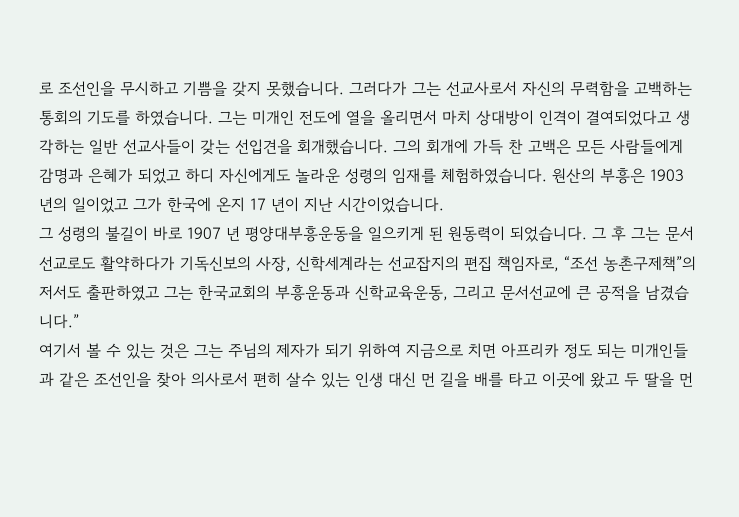로 조선인을 무시하고 기쁨을 갖지 못했습니다. 그러다가 그는 선교사로서 자신의 무력함을 고백하는 통회의 기도를 하였습니다. 그는 미개인 전도에 열을 올리면서 마치 상대방이 인격이 결여되었다고 생각하는 일반 선교사들이 갖는 선입견을 회개했습니다. 그의 회개에 가득 찬 고백은 모든 사람들에게 감명과 은혜가 되었고 하디 자신에게도 놀라운 성령의 임재를 체험하였습니다. 원산의 부흥은 1903 년의 일이었고 그가 한국에 온지 17 년이 지난 시간이었습니다.
그 성령의 불길이 바로 1907 년 평양대부흥운동을 일으키게 된 원동력이 되었습니다. 그 후 그는 문서선교로도 활약하다가 기독신보의 사장, 신학세계라는 선교잡지의 편집 책임자로, “조선 농촌구제책”의 저서도 출판하였고 그는 한국교회의 부흥운동과 신학교육운동, 그리고 문서선교에 큰 공적을 남겼습니다.”
여기서 볼 수 있는 것은 그는 주님의 제자가 되기 위하여 지금으로 치면 아프리카 정도 되는 미개인들과 같은 조선인을 찾아 의사로서 편히 살수 있는 인생 대신 먼 길을 배를 타고 이곳에 왔고 두 딸을 먼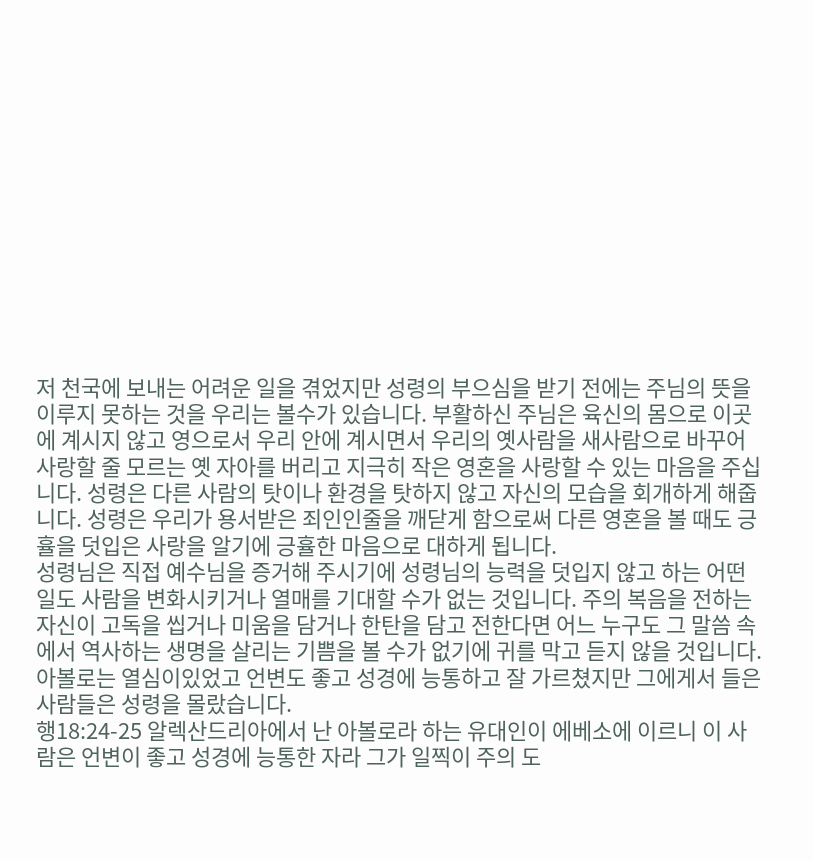저 천국에 보내는 어려운 일을 겪었지만 성령의 부으심을 받기 전에는 주님의 뜻을 이루지 못하는 것을 우리는 볼수가 있습니다. 부활하신 주님은 육신의 몸으로 이곳에 계시지 않고 영으로서 우리 안에 계시면서 우리의 옛사람을 새사람으로 바꾸어 사랑할 줄 모르는 옛 자아를 버리고 지극히 작은 영혼을 사랑할 수 있는 마음을 주십니다. 성령은 다른 사람의 탓이나 환경을 탓하지 않고 자신의 모습을 회개하게 해줍니다. 성령은 우리가 용서받은 죄인인줄을 깨닫게 함으로써 다른 영혼을 볼 때도 긍휼을 덧입은 사랑을 알기에 긍휼한 마음으로 대하게 됩니다.
성령님은 직접 예수님을 증거해 주시기에 성령님의 능력을 덧입지 않고 하는 어떤 일도 사람을 변화시키거나 열매를 기대할 수가 없는 것입니다. 주의 복음을 전하는 자신이 고독을 씹거나 미움을 담거나 한탄을 담고 전한다면 어느 누구도 그 말씀 속에서 역사하는 생명을 살리는 기쁨을 볼 수가 없기에 귀를 막고 듣지 않을 것입니다.
아볼로는 열심이있었고 언변도 좋고 성경에 능통하고 잘 가르쳤지만 그에게서 들은 사람들은 성령을 몰랐습니다.
행18:24-25 알렉산드리아에서 난 아볼로라 하는 유대인이 에베소에 이르니 이 사람은 언변이 좋고 성경에 능통한 자라 그가 일찍이 주의 도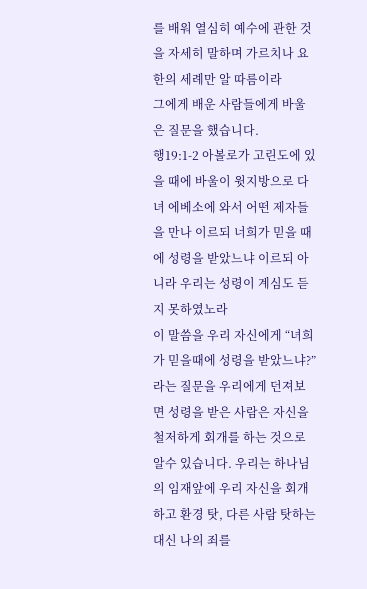를 배워 열심히 예수에 관한 것을 자세히 말하며 가르치나 요한의 세례만 알 따름이라
그에게 배운 사람들에게 바울은 질문을 했습니다.
행19:1-2 아볼로가 고린도에 있을 때에 바울이 윗지방으로 다녀 에베소에 와서 어떤 제자들을 만나 이르되 너희가 믿을 때에 성령을 받았느냐 이르되 아니라 우리는 성령이 계심도 듣지 못하였노라
이 말씀을 우리 자신에게 “녀희가 믿을때에 성령을 받았느냐?” 라는 질문을 우리에게 던져보면 성령을 받은 사람은 자신을 철저하게 회개를 하는 것으로 알수 있습니다. 우리는 하나님의 임재앞에 우리 자신을 회개하고 환경 탓, 다른 사람 탓하는 대신 나의 죄를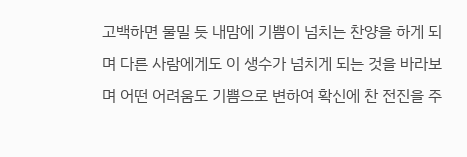고백하면 물밀 듯 내맘에 기쁨이 넘치는 찬양을 하게 되며 다른 사람에게도 이 생수가 넘치게 되는 것을 바라보며 어떤 어려움도 기쁨으로 변하여 확신에 찬 전진을 주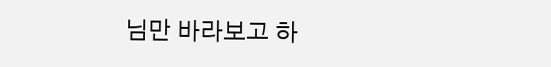님만 바라보고 하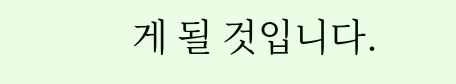게 될 것입니다.